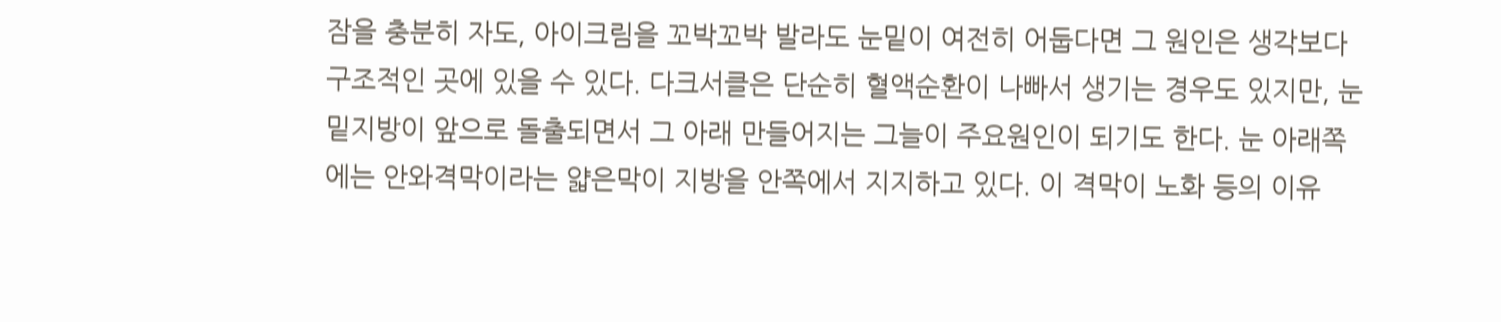잠을 충분히 자도, 아이크림을 꼬박꼬박 발라도 눈밑이 여전히 어둡다면 그 원인은 생각보다 구조적인 곳에 있을 수 있다. 다크서클은 단순히 혈액순환이 나빠서 생기는 경우도 있지만, 눈밑지방이 앞으로 돌출되면서 그 아래 만들어지는 그늘이 주요원인이 되기도 한다. 눈 아래쪽에는 안와격막이라는 얇은막이 지방을 안쪽에서 지지하고 있다. 이 격막이 노화 등의 이유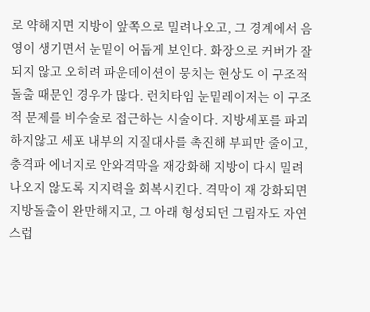로 약해지면 지방이 앞쪽으로 밀려나오고, 그 경계에서 음영이 생기면서 눈밑이 어둡게 보인다. 화장으로 커버가 잘되지 않고 오히려 파운데이션이 뭉치는 현상도 이 구조적 돌출 때문인 경우가 많다. 런치타임 눈밑레이저는 이 구조적 문제를 비수술로 접근하는 시술이다. 지방세포를 파괴 하지않고 세포 내부의 지질대사를 촉진해 부피만 줄이고, 충격파 에너지로 안와격막을 재강화해 지방이 다시 밀려나오지 않도록 지지력을 회복시킨다. 격막이 재 강화되면 지방돌출이 완만해지고, 그 아래 형성되던 그림자도 자연스럽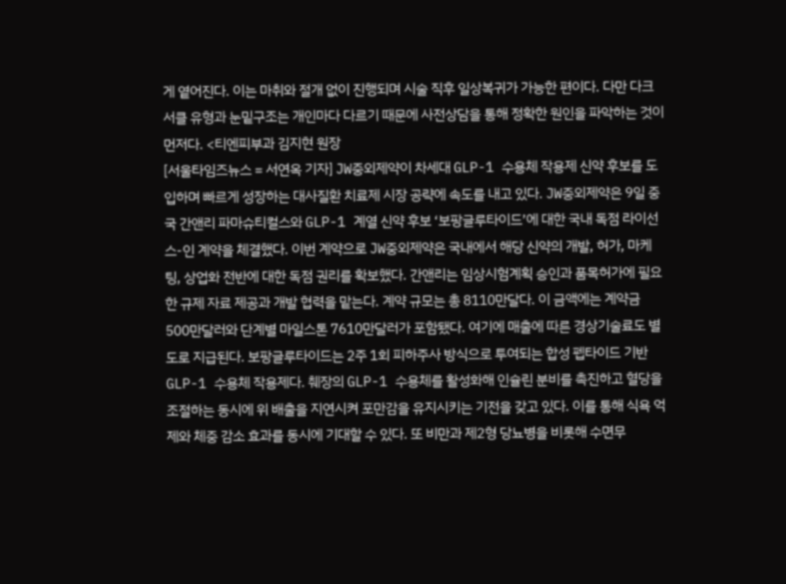게 옅어진다. 이는 마취와 절개 없이 진행되며 시술 직후 일상복귀가 가능한 편이다. 다만 다크서클 유형과 눈밑구조는 개인마다 다르기 때문에 사전상담을 통해 정확한 원인을 파악하는 것이 먼저다. <티엔피부과 김지현 원장
[서울타임즈뉴스 = 서연옥 기자] JW중외제약이 차세대 GLP-1 수용체 작용제 신약 후보를 도입하며 빠르게 성장하는 대사질환 치료제 시장 공략에 속도를 내고 있다. JW중외제약은 9일 중국 간앤리 파마슈티컬스와 GLP-1 계열 신약 후보 ‘보팡글루타이드’에 대한 국내 독점 라이선스-인 계약을 체결했다. 이번 계약으로 JW중외제약은 국내에서 해당 신약의 개발, 허가, 마케팅, 상업화 전반에 대한 독점 권리를 확보했다. 간앤리는 임상시험계획 승인과 품목허가에 필요한 규제 자료 제공과 개발 협력을 맡는다. 계약 규모는 총 8110만달다. 이 금액에는 계약금 500만달러와 단계별 마일스톤 7610만달러가 포함됐다. 여기에 매출에 따른 경상기술료도 별도로 지급된다. 보팡글루타이드는 2주 1회 피하주사 방식으로 투여되는 합성 펩타이드 기반 GLP-1 수용체 작용제다. 췌장의 GLP-1 수용체를 활성화해 인슐린 분비를 촉진하고 혈당을 조절하는 동시에 위 배출을 지연시켜 포만감을 유지시키는 기전을 갖고 있다. 이를 통해 식욕 억제와 체중 감소 효과를 동시에 기대할 수 있다. 또 비만과 제2형 당뇨병을 비롯해 수면무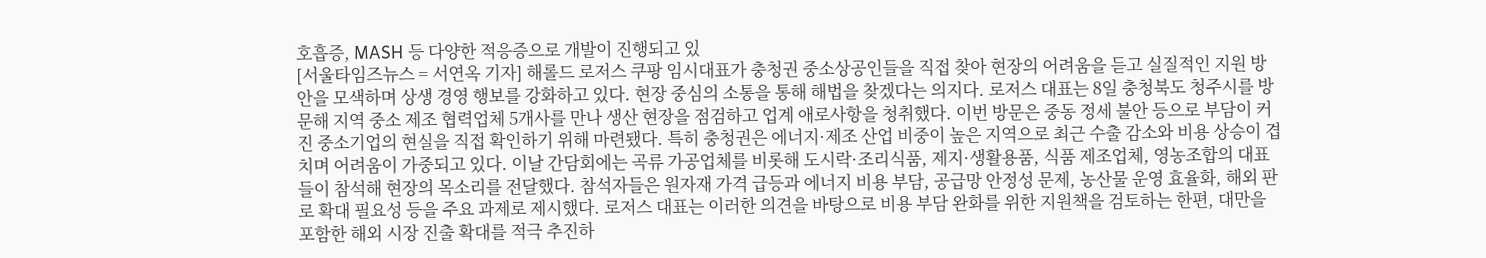호흡증, MASH 등 다양한 적응증으로 개발이 진행되고 있
[서울타임즈뉴스 = 서연옥 기자] 해롤드 로저스 쿠팡 임시대표가 충청권 중소상공인들을 직접 찾아 현장의 어려움을 듣고 실질적인 지원 방안을 모색하며 상생 경영 행보를 강화하고 있다. 현장 중심의 소통을 통해 해법을 찾겠다는 의지다. 로저스 대표는 8일 충청북도 청주시를 방문해 지역 중소 제조 협력업체 5개사를 만나 생산 현장을 점검하고 업계 애로사항을 청취했다. 이번 방문은 중동 정세 불안 등으로 부담이 커진 중소기업의 현실을 직접 확인하기 위해 마련됐다. 특히 충청권은 에너지·제조 산업 비중이 높은 지역으로 최근 수출 감소와 비용 상승이 겹치며 어려움이 가중되고 있다. 이날 간담회에는 곡류 가공업체를 비롯해 도시락·조리식품, 제지·생활용품, 식품 제조업체, 영농조합의 대표들이 참석해 현장의 목소리를 전달했다. 참석자들은 원자재 가격 급등과 에너지 비용 부담, 공급망 안정성 문제, 농산물 운영 효율화, 해외 판로 확대 필요성 등을 주요 과제로 제시했다. 로저스 대표는 이러한 의견을 바탕으로 비용 부담 완화를 위한 지원책을 검토하는 한편, 대만을 포함한 해외 시장 진출 확대를 적극 추진하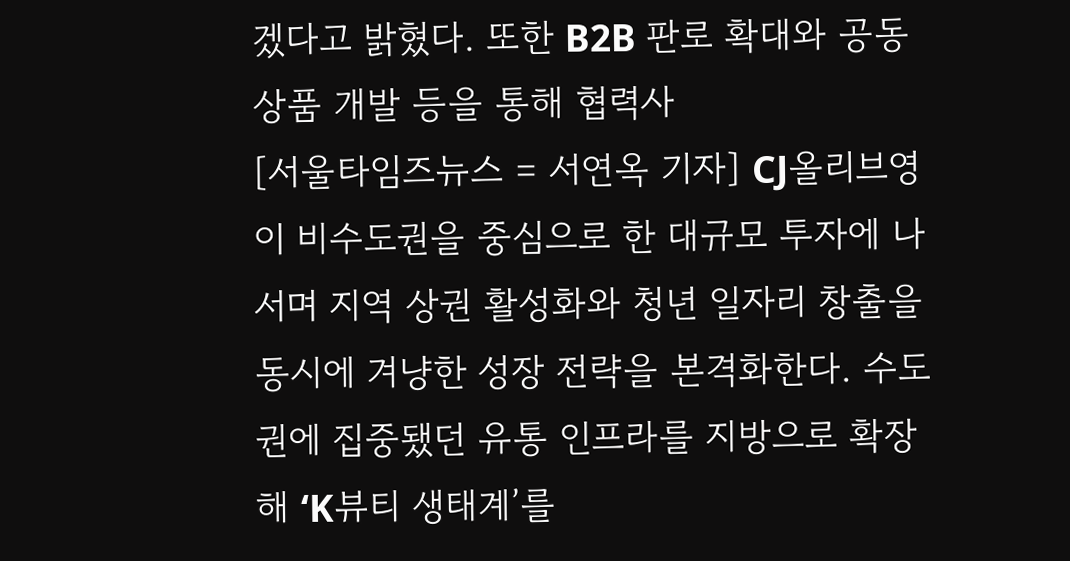겠다고 밝혔다. 또한 B2B 판로 확대와 공동 상품 개발 등을 통해 협력사
[서울타임즈뉴스 = 서연옥 기자] CJ올리브영이 비수도권을 중심으로 한 대규모 투자에 나서며 지역 상권 활성화와 청년 일자리 창출을 동시에 겨냥한 성장 전략을 본격화한다. 수도권에 집중됐던 유통 인프라를 지방으로 확장해 ‘K뷰티 생태계’를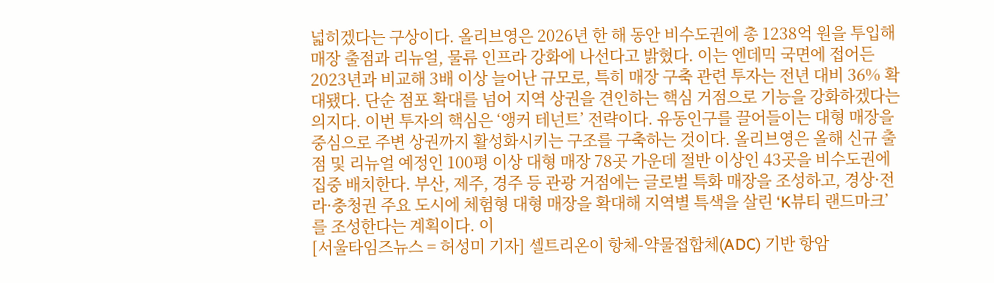넓히겠다는 구상이다. 올리브영은 2026년 한 해 동안 비수도권에 총 1238억 원을 투입해 매장 출점과 리뉴얼, 물류 인프라 강화에 나선다고 밝혔다. 이는 엔데믹 국면에 접어든 2023년과 비교해 3배 이상 늘어난 규모로, 특히 매장 구축 관련 투자는 전년 대비 36% 확대됐다. 단순 점포 확대를 넘어 지역 상권을 견인하는 핵심 거점으로 기능을 강화하겠다는 의지다. 이번 투자의 핵심은 ‘앵커 테넌트’ 전략이다. 유동인구를 끌어들이는 대형 매장을 중심으로 주변 상권까지 활성화시키는 구조를 구축하는 것이다. 올리브영은 올해 신규 출점 및 리뉴얼 예정인 100평 이상 대형 매장 78곳 가운데 절반 이상인 43곳을 비수도권에 집중 배치한다. 부산, 제주, 경주 등 관광 거점에는 글로벌 특화 매장을 조성하고, 경상·전라·충청권 주요 도시에 체험형 대형 매장을 확대해 지역별 특색을 살린 ‘K뷰티 랜드마크’를 조성한다는 계획이다. 이
[서울타임즈뉴스 = 허성미 기자] 셀트리온이 항체-약물접합체(ADC) 기반 항암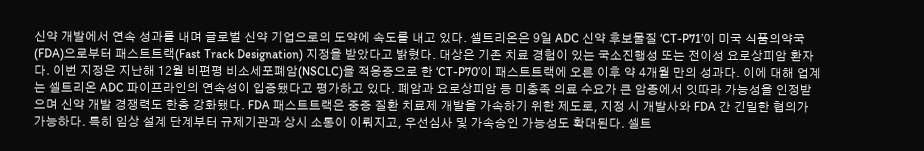신약 개발에서 연속 성과를 내며 글로벌 신약 기업으로의 도약에 속도를 내고 있다. 셀트리온은 9일 ADC 신약 후보물질 ‘CT-P71’이 미국 식품의약국(FDA)으로부터 패스트트랙(Fast Track Designation) 지정을 받았다고 밝혔다. 대상은 기존 치료 경험이 있는 국소진행성 또는 전이성 요로상피암 환자다. 이번 지정은 지난해 12월 비편평 비소세포폐암(NSCLC)을 적응증으로 한 ‘CT-P70’이 패스트트랙에 오른 이후 약 4개월 만의 성과다. 이에 대해 업계는 셀트리온 ADC 파이프라인의 연속성이 입증됐다고 평가하고 있다. 폐암과 요로상피암 등 미충족 의료 수요가 큰 암종에서 잇따라 가능성을 인정받으며 신약 개발 경쟁력도 한층 강화됐다. FDA 패스트트랙은 중증 질환 치료제 개발을 가속하기 위한 제도로, 지정 시 개발사와 FDA 간 긴밀한 협의가 가능하다. 특히 임상 설계 단계부터 규제기관과 상시 소통이 이뤄지고, 우선심사 및 가속승인 가능성도 확대된다. 셀트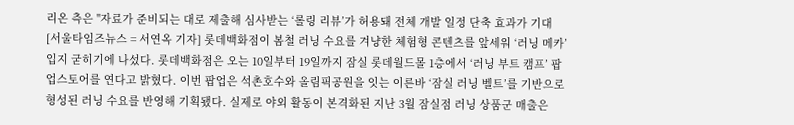리온 측은 "자료가 준비되는 대로 제출해 심사받는 ‘롤링 리뷰’가 허용돼 전체 개발 일정 단축 효과가 기대
[서울타임즈뉴스 = 서연옥 기자] 롯데백화점이 봄철 러닝 수요를 겨냥한 체험형 콘텐츠를 앞세워 ‘러닝 메카’ 입지 굳히기에 나섰다. 롯데백화점은 오는 10일부터 19일까지 잠실 롯데월드몰 1층에서 ‘러닝 부트 캠프’ 팝업스토어를 연다고 밝혔다. 이번 팝업은 석촌호수와 올림픽공원을 잇는 이른바 ‘잠실 러닝 벨트’를 기반으로 형성된 러닝 수요를 반영해 기획됐다. 실제로 야외 활동이 본격화된 지난 3월 잠실점 러닝 상품군 매출은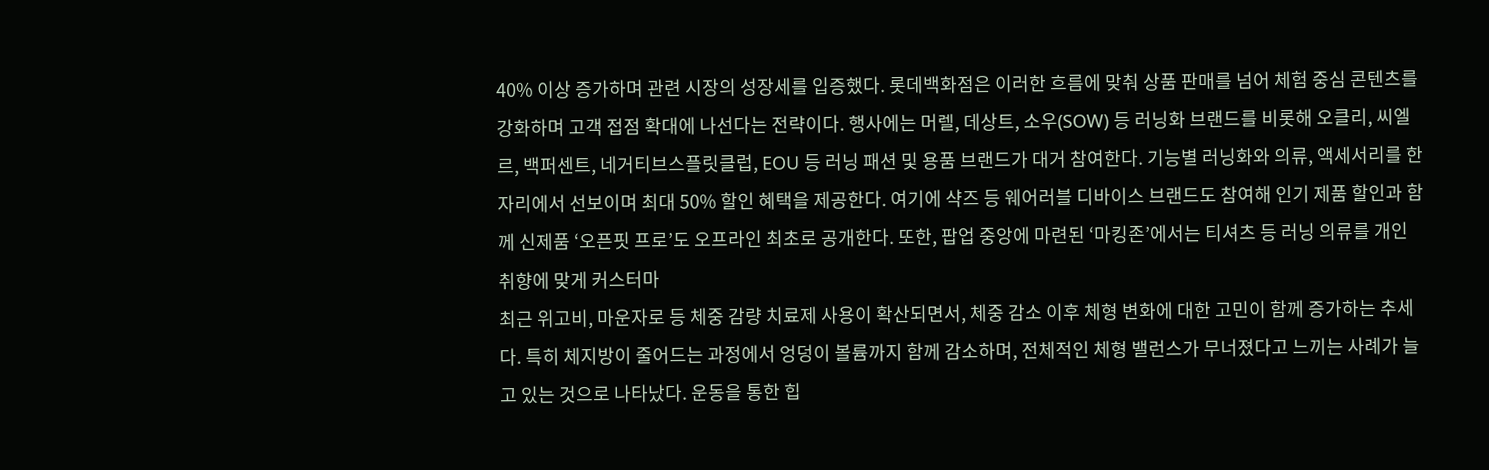40% 이상 증가하며 관련 시장의 성장세를 입증했다. 롯데백화점은 이러한 흐름에 맞춰 상품 판매를 넘어 체험 중심 콘텐츠를 강화하며 고객 접점 확대에 나선다는 전략이다. 행사에는 머렐, 데상트, 소우(SOW) 등 러닝화 브랜드를 비롯해 오클리, 씨엘르, 백퍼센트, 네거티브스플릿클럽, EOU 등 러닝 패션 및 용품 브랜드가 대거 참여한다. 기능별 러닝화와 의류, 액세서리를 한자리에서 선보이며 최대 50% 할인 혜택을 제공한다. 여기에 샥즈 등 웨어러블 디바이스 브랜드도 참여해 인기 제품 할인과 함께 신제품 ‘오픈핏 프로’도 오프라인 최초로 공개한다. 또한, 팝업 중앙에 마련된 ‘마킹존’에서는 티셔츠 등 러닝 의류를 개인 취향에 맞게 커스터마
최근 위고비, 마운자로 등 체중 감량 치료제 사용이 확산되면서, 체중 감소 이후 체형 변화에 대한 고민이 함께 증가하는 추세다. 특히 체지방이 줄어드는 과정에서 엉덩이 볼륨까지 함께 감소하며, 전체적인 체형 밸런스가 무너졌다고 느끼는 사례가 늘고 있는 것으로 나타났다. 운동을 통한 힙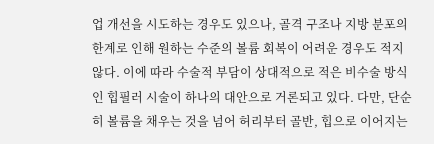업 개선을 시도하는 경우도 있으나, 골격 구조나 지방 분포의 한계로 인해 원하는 수준의 볼륨 회복이 어려운 경우도 적지 않다. 이에 따라 수술적 부담이 상대적으로 적은 비수술 방식인 힙필러 시술이 하나의 대안으로 거론되고 있다. 다만, 단순히 볼륨을 채우는 것을 넘어 허리부터 골반, 힙으로 이어지는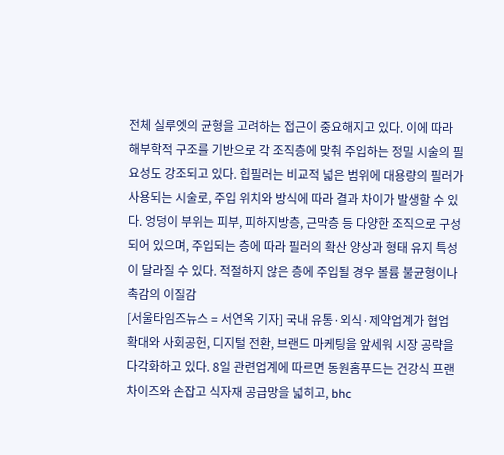전체 실루엣의 균형을 고려하는 접근이 중요해지고 있다. 이에 따라 해부학적 구조를 기반으로 각 조직층에 맞춰 주입하는 정밀 시술의 필요성도 강조되고 있다. 힙필러는 비교적 넓은 범위에 대용량의 필러가 사용되는 시술로, 주입 위치와 방식에 따라 결과 차이가 발생할 수 있다. 엉덩이 부위는 피부, 피하지방층, 근막층 등 다양한 조직으로 구성되어 있으며, 주입되는 층에 따라 필러의 확산 양상과 형태 유지 특성이 달라질 수 있다. 적절하지 않은 층에 주입될 경우 볼륨 불균형이나 촉감의 이질감
[서울타임즈뉴스 = 서연옥 기자] 국내 유통·외식·제약업계가 협업 확대와 사회공헌, 디지털 전환, 브랜드 마케팅을 앞세워 시장 공략을 다각화하고 있다. 8일 관련업계에 따르면 동원홈푸드는 건강식 프랜차이즈와 손잡고 식자재 공급망을 넓히고, bhc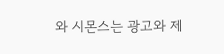와 시몬스는 광고와 제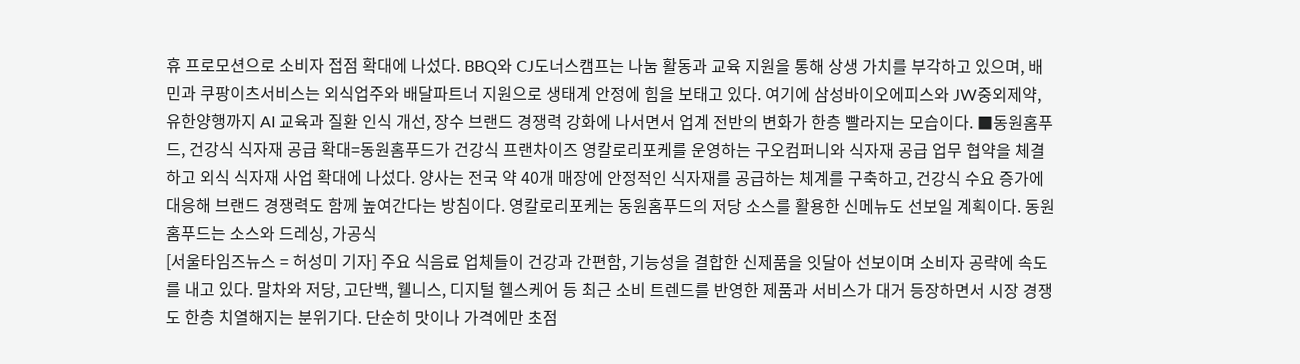휴 프로모션으로 소비자 접점 확대에 나섰다. BBQ와 CJ도너스캠프는 나눔 활동과 교육 지원을 통해 상생 가치를 부각하고 있으며, 배민과 쿠팡이츠서비스는 외식업주와 배달파트너 지원으로 생태계 안정에 힘을 보태고 있다. 여기에 삼성바이오에피스와 JW중외제약, 유한양행까지 AI 교육과 질환 인식 개선, 장수 브랜드 경쟁력 강화에 나서면서 업계 전반의 변화가 한층 빨라지는 모습이다. ■동원홈푸드, 건강식 식자재 공급 확대=동원홈푸드가 건강식 프랜차이즈 영칼로리포케를 운영하는 구오컴퍼니와 식자재 공급 업무 협약을 체결하고 외식 식자재 사업 확대에 나섰다. 양사는 전국 약 40개 매장에 안정적인 식자재를 공급하는 체계를 구축하고, 건강식 수요 증가에 대응해 브랜드 경쟁력도 함께 높여간다는 방침이다. 영칼로리포케는 동원홈푸드의 저당 소스를 활용한 신메뉴도 선보일 계획이다. 동원홈푸드는 소스와 드레싱, 가공식
[서울타임즈뉴스 = 허성미 기자] 주요 식음료 업체들이 건강과 간편함, 기능성을 결합한 신제품을 잇달아 선보이며 소비자 공략에 속도를 내고 있다. 말차와 저당, 고단백, 웰니스, 디지털 헬스케어 등 최근 소비 트렌드를 반영한 제품과 서비스가 대거 등장하면서 시장 경쟁도 한층 치열해지는 분위기다. 단순히 맛이나 가격에만 초점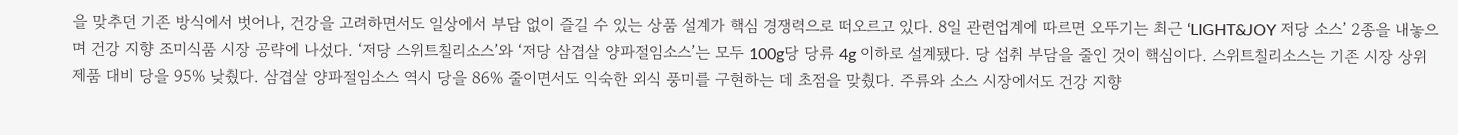을 맞추던 기존 방식에서 벗어나, 건강을 고려하면서도 일상에서 부담 없이 즐길 수 있는 상품 설계가 핵심 경쟁력으로 떠오르고 있다. 8일 관련업계에 따르면 오뚜기는 최근 ‘LIGHT&JOY 저당 소스’ 2종을 내놓으며 건강 지향 조미식품 시장 공략에 나섰다. ‘저당 스위트칠리소스’와 ‘저당 삼겹살 양파절임소스’는 모두 100g당 당류 4g 이하로 설계됐다. 당 섭취 부담을 줄인 것이 핵심이다. 스위트칠리소스는 기존 시장 상위 제품 대비 당을 95% 낮췄다. 삼겹살 양파절임소스 역시 당을 86% 줄이면서도 익숙한 외식 풍미를 구현하는 데 초점을 맞췄다. 주류와 소스 시장에서도 건강 지향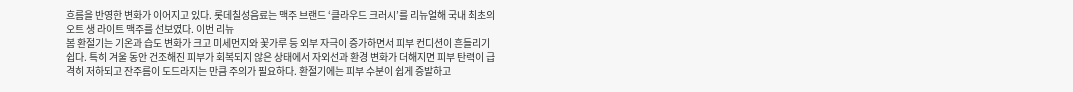흐름을 반영한 변화가 이어지고 있다. 롯데칠성음료는 맥주 브랜드 ‘클라우드 크러시’를 리뉴얼해 국내 최초의 오트 생 라이트 맥주를 선보였다. 이번 리뉴
봄 환절기는 기온과 습도 변화가 크고 미세먼지와 꽃가루 등 외부 자극이 증가하면서 피부 컨디션이 흔들리기 쉽다. 특히 겨울 동안 건조해진 피부가 회복되지 않은 상태에서 자외선과 환경 변화가 더해지면 피부 탄력이 급격히 저하되고 잔주름이 도드라지는 만큼 주의가 필요하다. 환절기에는 피부 수분이 쉽게 증발하고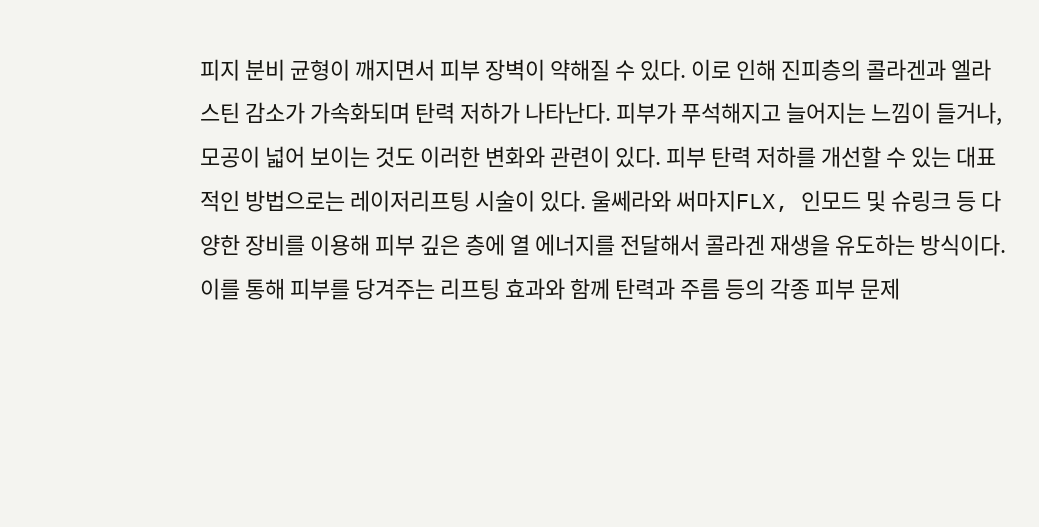피지 분비 균형이 깨지면서 피부 장벽이 약해질 수 있다. 이로 인해 진피층의 콜라겐과 엘라스틴 감소가 가속화되며 탄력 저하가 나타난다. 피부가 푸석해지고 늘어지는 느낌이 들거나, 모공이 넓어 보이는 것도 이러한 변화와 관련이 있다. 피부 탄력 저하를 개선할 수 있는 대표적인 방법으로는 레이저리프팅 시술이 있다. 울쎄라와 써마지FLX, 인모드 및 슈링크 등 다양한 장비를 이용해 피부 깊은 층에 열 에너지를 전달해서 콜라겐 재생을 유도하는 방식이다. 이를 통해 피부를 당겨주는 리프팅 효과와 함께 탄력과 주름 등의 각종 피부 문제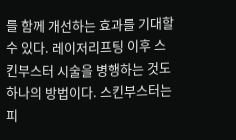를 함께 개선하는 효과를 기대할 수 있다. 레이저리프팅 이후 스킨부스터 시술을 병행하는 것도 하나의 방법이다. 스킨부스터는 피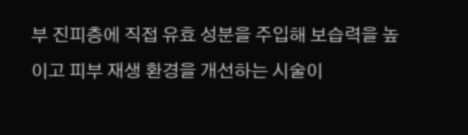부 진피층에 직접 유효 성분을 주입해 보습력을 높이고 피부 재생 환경을 개선하는 시술이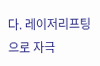다. 레이저리프팅으로 자극